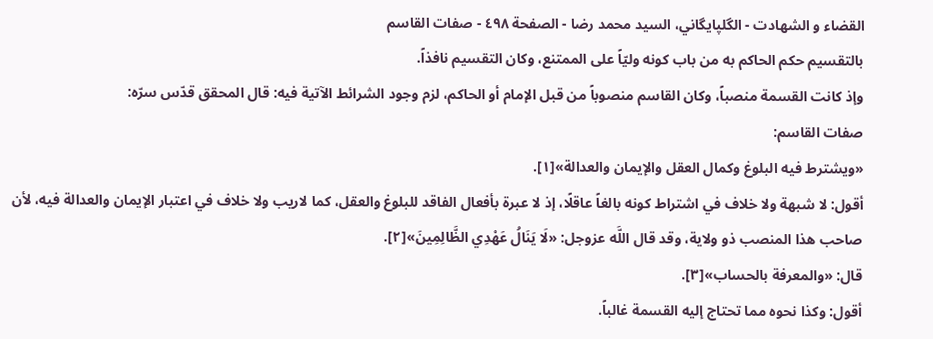القضاء و الشهادت - الگلپايگاني، السيد محمد رضا - الصفحة ٤٩٨ - صفات القاسم
بالتقسيم حكم الحاكم به من باب كونه وليّاً على الممتنع، وكان التقسيم نافذاً.
وإذ كانت القسمة منصباً، وكان القاسم منصوباً من قبل الإمام أو الحاكم، لزم وجود الشرائط الآتية فيه: قال المحقق قدّس سرّه:
صفات القاسم:
«ويشترط فيه البلوغ وكمال العقل والإيمان والعدالة»[١].
أقول: لا شبهة ولا خلاف في اشتراط كونه بالغاً عاقلًا، إذ لا عبرة بأفعال الفاقد للبلوغ والعقل، كما لاريب ولا خلاف في اعتبار الإيمان والعدالة فيه، لأن صاحب هذا المنصب ذو ولاية، وقد قال اللَّه عزوجل: «لَا يَنَالُ عَهْدِي الظَّالِمِينَ»[٢].
قال: «والمعرفة بالحساب»[٣].
أقول: وكذا نحوه مما تحتاج إليه القسمة غالباً.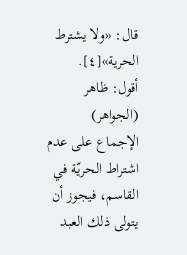قال: «ولا يشترط الحرية»[٤].
أقول: ظاهر (الجواهر) الإجماع على عدم اشتراط الحريّة في القاسم، فيجوز أن يتولى ذلك العبد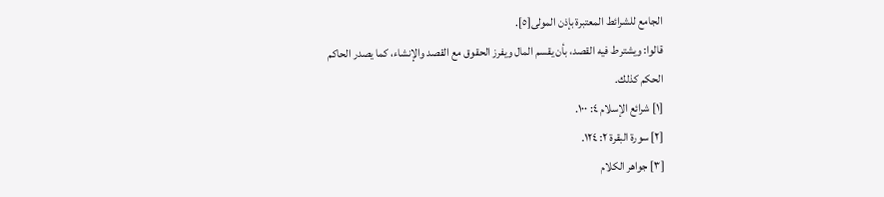الجامع للشرائط المعتبرة بإذن المولى[٥].
قالوا: ويشترط فيه القصد، بأن يقسم المال ويفرز الحقوق مع القصد والإنشاء، كما يصدر الحاكم الحكم كذلك.
[١] شرائع الإسلام ٤: ١٠٠.
[٢] سورة البقرة ٢: ١٢٤.
[٣] جواهر الكلام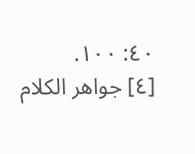٤٠: ١٠٠.
[٤] جواهر الكلام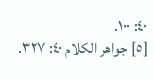٤٠: ١٠٠.
[٥] جواهر الكلام ٤٠: ٣٢٧.